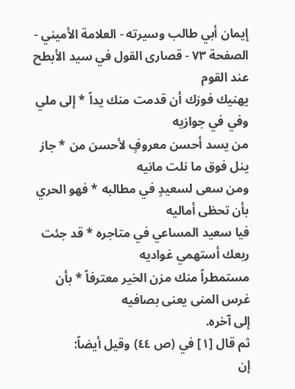إيمان أبي طالب وسيرته - العلامة الأميني - الصفحة ٧٣ - قصارى القول في سيد الأبطح عند القوم
يهنيك فوزك أن قدمت منك يداً * إلى ملي وفي في جوازيه
من يسد أحسن معروفٍ لأحسن من * جاز ينل فوق ما نلت مانيه
ومن سعى لسعيدٍ في مطالبه * فهو الحري بأن تحظى أماليه
فيا سعيد المساعي في متاجره * قد جئت ربعك أستهمي غواديه
مستمطراً منك مزن الخير معترفاً * بأن غرس المنى يعنى بصافيه
إلى آخره.
ثم قال [١] في (ص ٤٤) وقيل أيضاً:
إن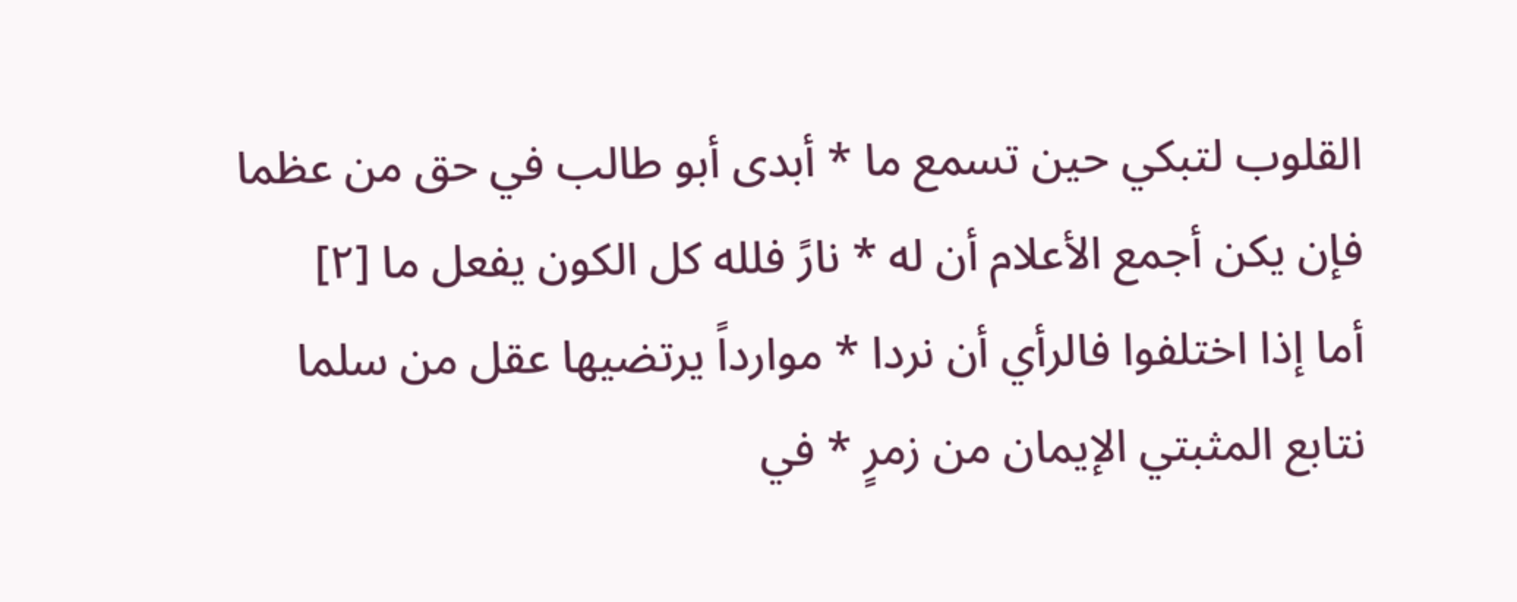القلوب لتبكي حين تسمع ما * أبدى أبو طالب في حق من عظما
فإن يكن أجمع الأعلام أن له * نارً فلله كل الكون يفعل ما [٢]
أما إذا اختلفوا فالرأي أن نردا * موارداً يرتضيها عقل من سلما
نتابع المثبتي الإيمان من زمرٍ * في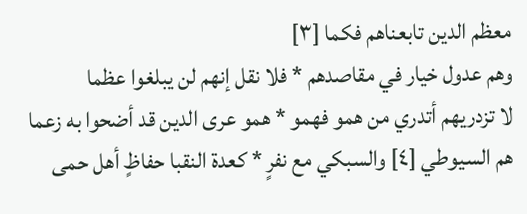معظم الدين تابعناهم فكما [٣]
وهم عدول خيار في مقاصدهم * فلا نقل إنهم لن يبلغوا عظما
لا تزدريهم أتدري من همو فهمو * همو عرى الدين قد أضحوا به زعما
هم السيوطي [٤] والسبكي مع نفرٍ * كعدة النقبا حفاظٍ أهل حمى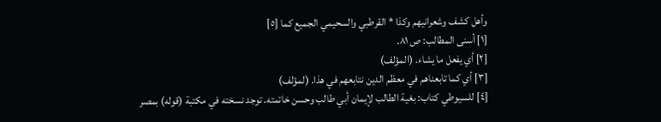وأهل كشف وشعرانيهم وكذا * القرطبي والسحيمي الجميع كما [٥]
[١] أسنى المطالب: ص ٨١.
[٢] أي يفعل ما يشاء. (المؤلف)
[٣] أي كما تابعناهم في معظم الدين نتابعهم في هذا. (لمؤلف)
[٤] للسيوطي كتاب: بغية الطالب لإيمان أبي طالب وحسن خاتمته. توجد نسخته في مكتبة (قوله) بمصر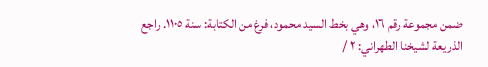ضمن مجموعة رقم ١٦، وهي بخط السيد محمود، فرغ من الكتابة: سنة ١١٠٥. راجع الذريعة لشيخنا الطهراني: ٢ /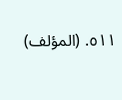٥١١. (المؤلف)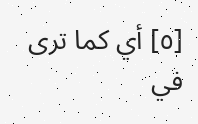[٥] أي كما ترى في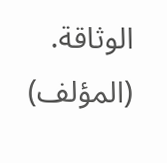الوثاقة. (المؤلف)